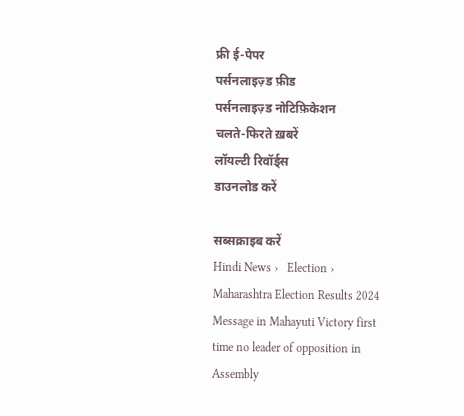फ्री ई-पेपर
पर्सनलाइज़्ड फ़ीड
पर्सनलाइज़्ड नोटिफ़िकेशन
चलते-फिरते ख़बरें
लॉयल्टी रिवॉर्ड्स
डाउनलोड करें

सब्सक्राइब करें
Hindi News ›   Election ›   Maharashtra Election Results 2024 Message in Mahayuti Victory first time no leader of opposition in Assembly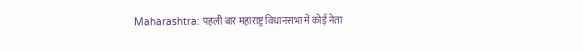Maharashtra: पहली बार महाराष्ट्र विधानसभा में कोई नेता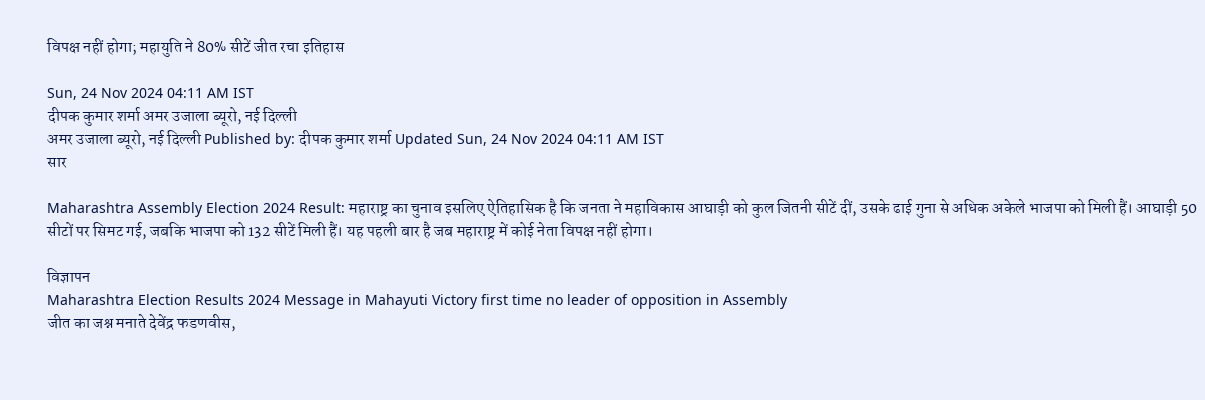विपक्ष नहीं होगा; महायुति ने 80% सीटें जीत रचा इतिहास

Sun, 24 Nov 2024 04:11 AM IST
दीपक कुमार शर्मा अमर उजाला ब्यूरो, नई दिल्ली
अमर उजाला ब्यूरो, नई दिल्ली Published by: दीपक कुमार शर्मा Updated Sun, 24 Nov 2024 04:11 AM IST
सार

Maharashtra Assembly Election 2024 Result: महाराष्ट्र का चुनाव इसलिए ऐतिहासिक है कि जनता ने महाविकास आघाड़ी को कुल जितनी सीटें दीं, उसके ढाई गुना से अधिक अकेले भाजपा को मिली हैं। आघाड़ी 50 सीटों पर सिमट गई, जबकि भाजपा को 132 सीटें मिली हैं। यह पहली बार है जब महाराष्ट्र में कोई नेता विपक्ष नहीं होगा।

विज्ञापन
Maharashtra Election Results 2024 Message in Mahayuti Victory first time no leader of opposition in Assembly
जीत का जश्न मनाते देवेंद्र फडणवीस,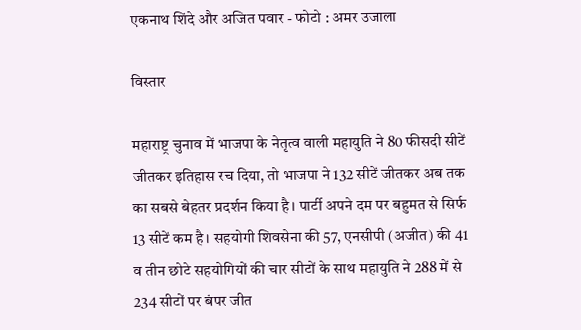एकनाथ शिंदे और अजित पवार - फोटो : अमर उजाला

विस्तार

महाराष्ट्र चुनाव में भाजपा के नेतृत्व वाली महायुति ने 80 फीसदी सीटें जीतकर इतिहास रच दिया, तो भाजपा ने 132 सीटें जीतकर अब तक का सबसे बेहतर प्रदर्शन किया है। पार्टी अपने दम पर बहुमत से सिर्फ 13 सीटें कम है। सहयोगी शिवसेना की 57, एनसीपी (अजीत) की 41 व तीन छोटे सहयोगियों की चार सीटों के साथ महायुति ने 288 में से 234 सीटों पर बंपर जीत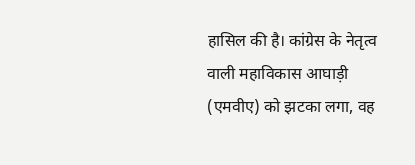हासिल की है। कांग्रेस के नेतृत्व वाली महाविकास आघाड़ी (एमवीए) को झटका लगा, वह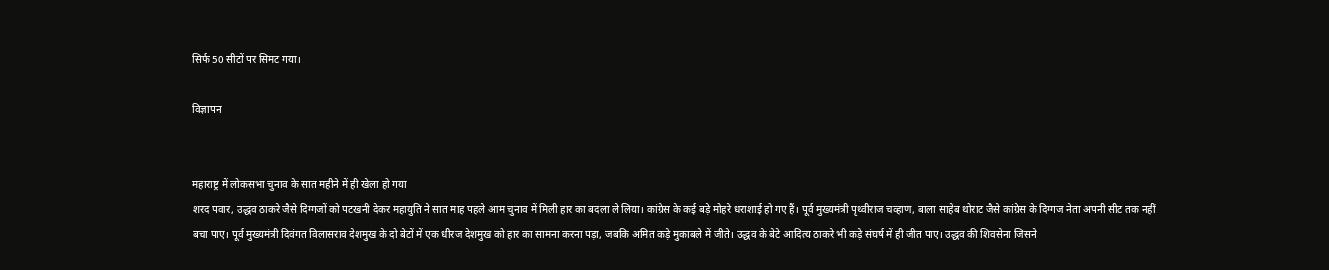सिर्फ 50 सीटों पर सिमट गया।

विज्ञापन


महाराष्ट्र में लोकसभा चुनाव के सात महीने में ही खेला हो गया
शरद पवार, उद्धव ठाकरे जैसे दिग्गजों को पटखनी देकर महायुति ने सात माह पहले आम चुनाव में मिली हार का बदला ले लिया। कांग्रेस के कई बड़े मोहरे धराशाई हो गए हैं। पूर्व मुख्यमंत्री पृथ्वीराज चव्हाण, बाला साहेब थोराट जैसे कांग्रेस के दिग्गज नेता अपनी सीट तक नहीं बचा पाए। पूर्व मुख्यमंत्री दिवंगत विलासराव देशमुख के दो बेटों में एक धीरज देशमुख को हार का सामना करना पड़ा, जबकि अमित कड़े मुकाबले में जीते। उद्धव के बेटे आदित्य ठाकरे भी कड़े संघर्ष में ही जीत पाए। उद्धव की शिवसेना जिसने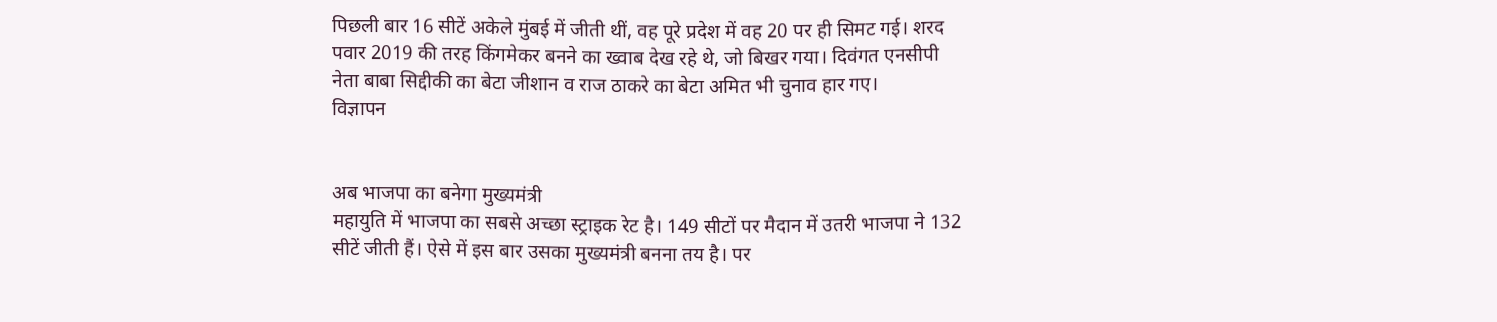पिछली बार 16 सीटें अकेले मुंबई में जीती थीं, वह पूरे प्रदेश में वह 20 पर ही सिमट गई। शरद पवार 2019 की तरह किंगमेकर बनने का ख्वाब देख रहे थे, जो बिखर गया। दिवंगत एनसीपी नेता बाबा सिद्दीकी का बेटा जीशान व राज ठाकरे का बेटा अमित भी चुनाव हार गए।
विज्ञापन


अब भाजपा का बनेगा मुख्यमंत्री
महायुति में भाजपा का सबसे अच्छा स्ट्राइक रेट है। 149 सीटों पर मैदान में उतरी भाजपा ने 132 सीटें जीती हैं। ऐसे में इस बार उसका मुख्यमंत्री बनना तय है। पर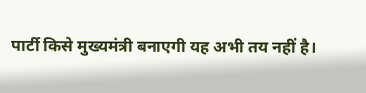पार्टी किसे मुख्यमंत्री बनाएगी यह अभी तय नहीं है।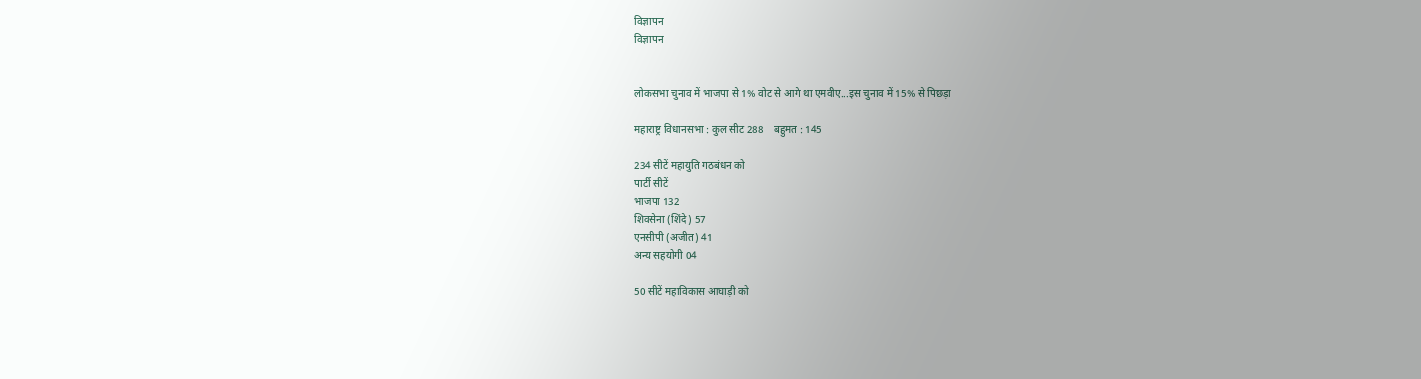विज्ञापन
विज्ञापन


लोकसभा चुनाव में भाजपा से 1% वोट से आगे था एमवीए...इस चुनाव में 15% से पिछड़ा

महाराष्ट्र विधानसभा : कुल सीट 288    बहुमत : 145

234 सीटें महायुति गठबंधन को
पार्टी सीटें
भाजपा 132
शिवसेना (शिंदे) 57
एनसीपी (अजीत) 41
अन्य सहयोगी 04

50 सीटें महाविकास आघाड़ी को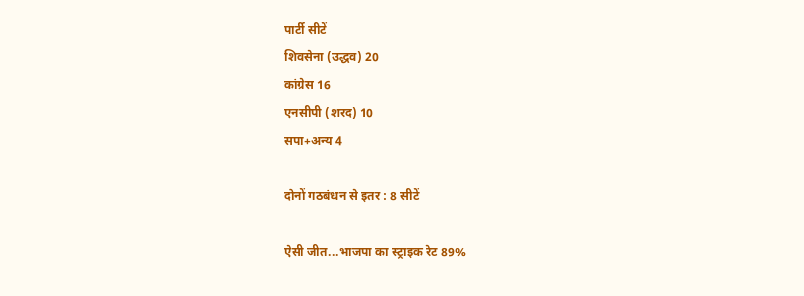पार्टी सीटें
शिवसेना (उद्धव) 20
कांग्रेस 16
एनसीपी (शरद) 10
सपा+अन्य 4

दोनों गठबंधन से इतर : 8 सीटें

ऐसी जीत...भाजपा का स्ट्राइक रेट 89%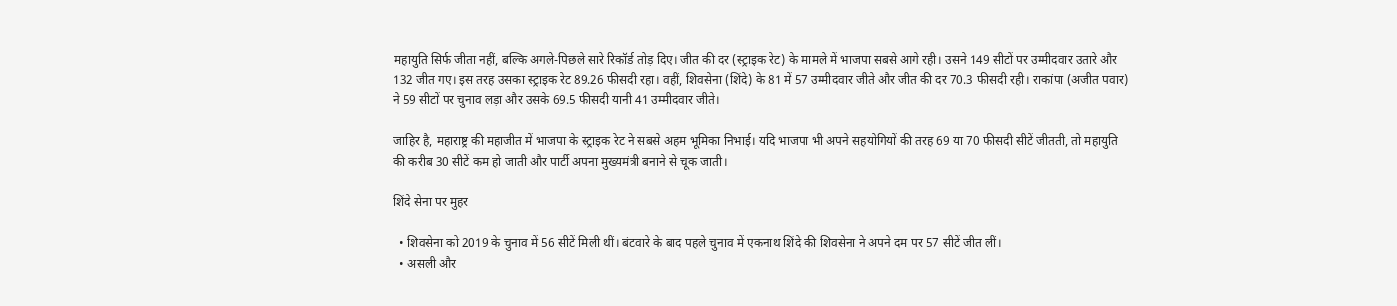महायुति सिर्फ जीता नहीं, बल्कि अगले-पिछले सारे रिकॉर्ड तोड़ दिए। जीत की दर (स्ट्राइक रेट) के मामले में भाजपा सबसे आगे रही। उसने 149 सीटों पर उम्मीदवार उतारे और 132 जीत गए। इस तरह उसका स्ट्राइक रेट 89.26 फीसदी रहा। वहीं, शिवसेना (शिंदे) के 81 में 57 उम्मीदवार जीते और जीत की दर 70.3 फीसदी रही। राकांपा (अजीत पवार) ने 59 सीटों पर चुनाव लड़ा और उसके 69.5 फीसदी यानी 41 उम्मीदवार जीते।

जाहिर है, महाराष्ट्र की महाजीत में भाजपा के स्ट्राइक रेट ने सबसे अहम भूमिका निभाई। यदि भाजपा भी अपने सहयोगियों की तरह 69 या 70 फीसदी सीटें जीतती, तो महायुति की करीब 30 सीटें कम हो जाती और पार्टी अपना मुख्यमंत्री बनाने से चूक जाती।

शिंदे सेना पर मुहर

  • शिवसेना को 2019 के चुनाव में 56 सीटें मिली थीं। बंटवारे के बाद पहले चुनाव में एकनाथ शिंदे की शिवसेना ने अपने दम पर 57 सीटें जीत लीं।
  • असली और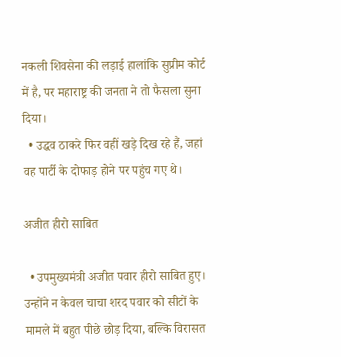नकली शिवसेना की लड़ाई हालांकि सुप्रीम कोर्ट में है, पर महाराष्ट्र की जनता ने तो फैसला सुना दिया।
  • उद्धव ठाकरे फिर वहीं खड़े दिख रहे हैं, जहां वह पार्टी के दोफाड़ होने पर पहुंच गए थे।

अजीत हीरो साबित

  • उपमुख्यमंत्री अजीत पवार हीरो साबित हुए। उन्होंने न केवल चाचा शरद पवार को सीटों के मामले में बहुत पीछे छोड़ दिया, बल्कि विरासत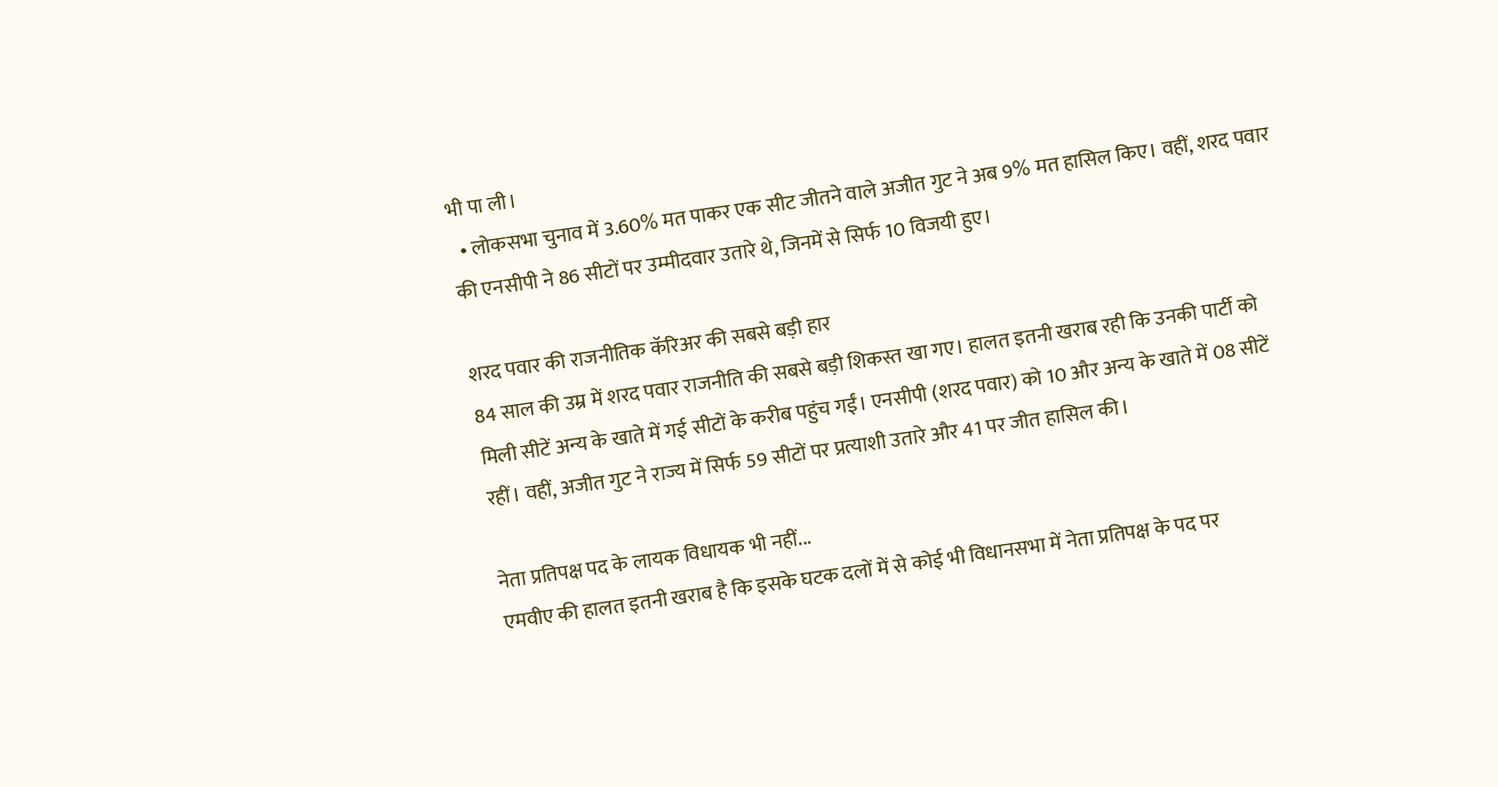भी पा ली।
  • लोकसभा चुनाव में 3.60% मत पाकर एक सीट जीतने वाले अजीत गुट ने अब 9% मत हासिल किए। वहीं, शरद पवार की एनसीपी ने 86 सीटों पर उम्मीदवार उतारे थे, जिनमें से सिर्फ 10 विजयी हुए।

शरद पवार की राजनीतिक कॅरिअर की सबसे बड़ी हार
84 साल की उम्र में शरद पवार राजनीति की सबसे बड़ी शिकस्त खा गए। हालत इतनी खराब रही कि उनकी पार्टी को मिली सीटें अन्य के खाते में गई सीटों के करीब पहुंच गईं। एनसीपी (शरद पवार) को 10 और अन्य के खाते में 08 सीटें रहीं। वहीं, अजीत गुट ने राज्य में सिर्फ 59 सीटों पर प्रत्याशी उतारे और 41 पर जीत हासिल की।

नेता प्रतिपक्ष पद के लायक विधायक भी नहीं...
एमवीए की हालत इतनी खराब है कि इसके घटक दलों में से कोई भी विधानसभा में नेता प्रतिपक्ष के पद पर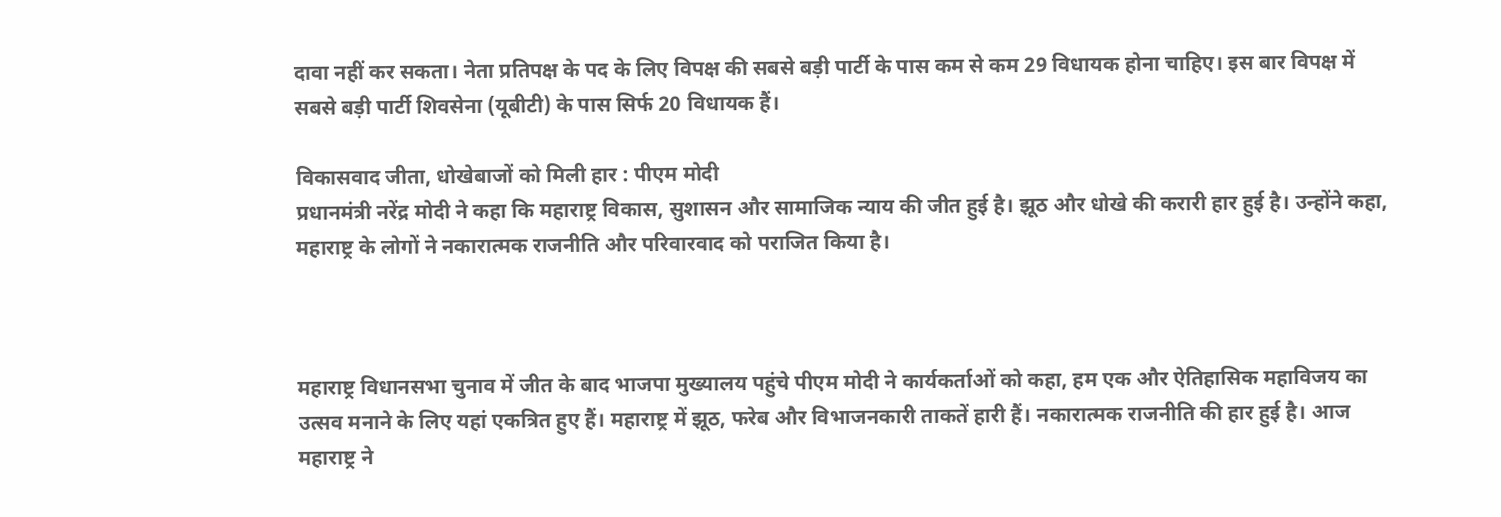दावा नहीं कर सकता। नेता प्रतिपक्ष के पद के लिए विपक्ष की सबसे बड़ी पार्टी के पास कम से कम 29 विधायक होना चाहिए। इस बार विपक्ष में सबसे बड़ी पार्टी शिवसेना (यूबीटी) के पास सिर्फ 20 विधायक हैं।

विकासवाद जीता, धोखेबाजों को मिली हार : पीएम मोदी
प्रधानमंत्री नरेंद्र मोदी ने कहा कि महाराष्ट्र विकास, सुशासन और सामाजिक न्याय की जीत हुई है। झूठ और धोखे की करारी हार हुई है। उन्होंने कहा, महाराष्ट्र के लोगों ने नकारात्मक राजनीति और परिवारवाद को पराजित किया है।



महाराष्ट्र विधानसभा चुनाव में जीत के बाद भाजपा मुख्यालय पहुंचे पीएम मोदी ने कार्यकर्ताओं को कहा, हम एक और ऐतिहासिक महाविजय का उत्सव मनाने के लिए यहां एकत्रित हुए हैं। महाराष्ट्र में झूठ, फरेब और विभाजनकारी ताकतें हारी हैं। नकारात्मक राजनीति की हार हुई है। आज महाराष्ट्र ने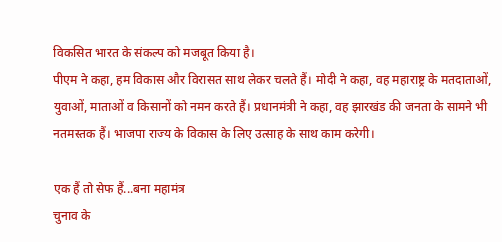विकसित भारत के संकल्प को मजबूत किया है।
पीएम ने कहा, हम विकास और विरासत साथ लेकर चलते हैं। मोदी ने कहा, वह महाराष्ट्र के मतदाताओं, युवाओं, माताओं व किसानों को नमन करते हैं। प्रधानमंत्री ने कहा, वह झारखंड की जनता के सामने भी नतमस्तक हैं। भाजपा राज्य के विकास के लिए उत्साह के साथ काम करेगी।

एक हैं तो सेफ हैं...बना महामंत्र
चुनाव के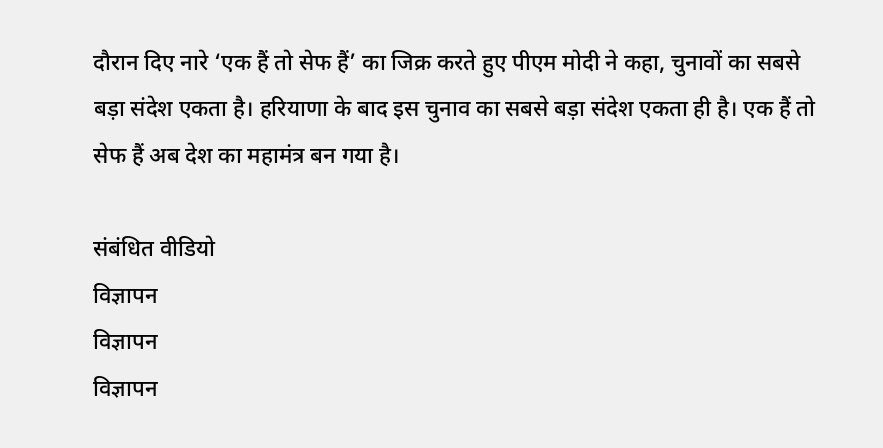दौरान दिए नारे ‘एक हैं तो सेफ हैं’ का जिक्र करते हुए पीएम मोदी ने कहा, चुनावों का सबसे बड़ा संदेश एकता है। हरियाणा के बाद इस चुनाव का सबसे बड़ा संदेश एकता ही है। एक हैं तो सेफ हैं अब देश का महामंत्र बन गया है।

संबंधित वीडियो
विज्ञापन
विज्ञापन
विज्ञापन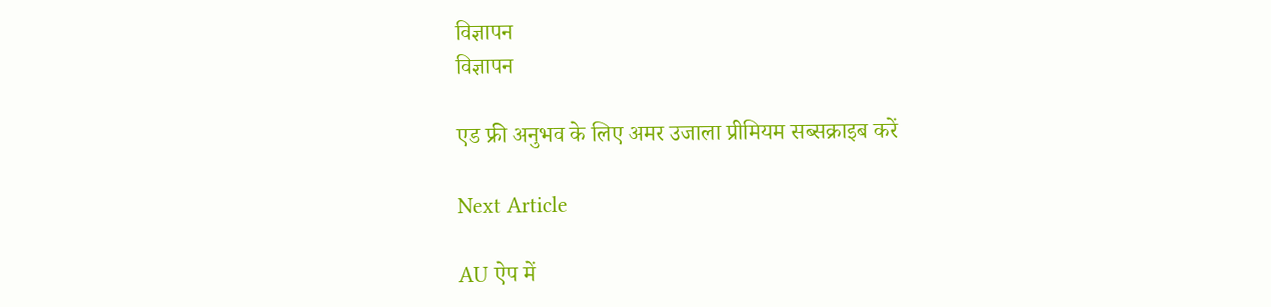विज्ञापन
विज्ञापन

एड फ्री अनुभव के लिए अमर उजाला प्रीमियम सब्सक्राइब करें

Next Article

AU ऐप में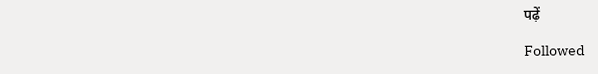पढ़ें

Followed